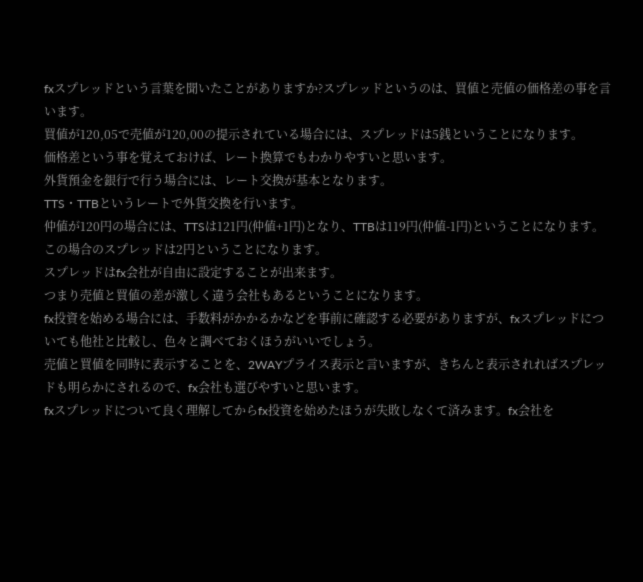fxスプレッドという言葉を聞いたことがありますか?スプレッドというのは、買値と売値の価格差の事を言います。
買値が120,05で売値が120,00の提示されている場合には、スプレッドは5銭ということになります。
価格差という事を覚えておけば、レート換算でもわかりやすいと思います。
外貨預金を銀行で行う場合には、レート交換が基本となります。
TTS・TTBというレートで外貨交換を行います。
仲値が120円の場合には、TTSは121円(仲値+1円)となり、TTBは119円(仲値-1円)ということになります。
この場合のスプレッドは2円ということになります。
スプレッドはfx会社が自由に設定することが出来ます。
つまり売値と買値の差が激しく違う会社もあるということになります。
fx投資を始める場合には、手数料がかかるかなどを事前に確認する必要がありますが、fxスプレッドについても他社と比較し、色々と調べておくほうがいいでしょう。
売値と買値を同時に表示することを、2WAYプライス表示と言いますが、きちんと表示されればスプレッドも明らかにされるので、fx会社も選びやすいと思います。
fxスプレッドについて良く理解してからfx投資を始めたほうが失敗しなくて済みます。fx会社を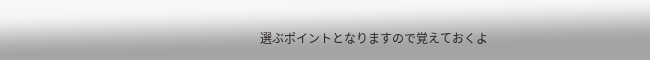選ぶポイントとなりますので覚えておくよ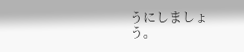うにしましょう。